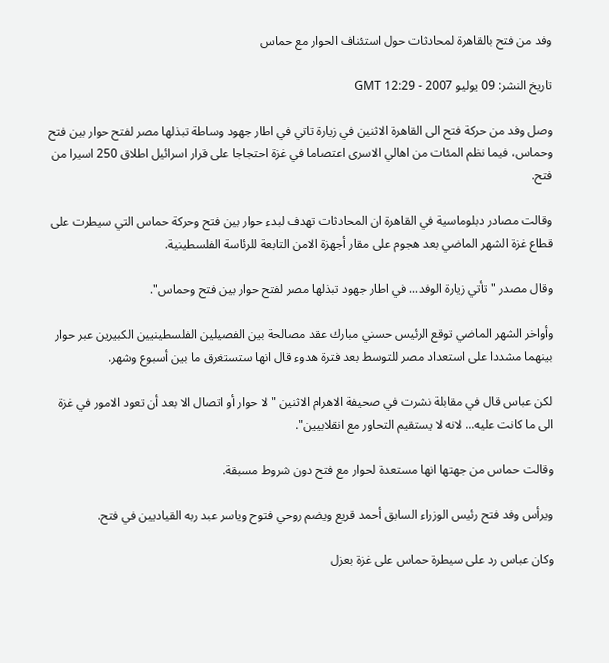وفد من فتح بالقاهرة لمحادثات حول استئناف الحوار مع حماس

تاريخ النشر: 09 يوليو 2007 - 12:29 GMT

وصل وفد من حركة فتح الى القاهرة الاثنين في زيارة تاتي في اطار جهود وساطة تبذلها مصر لفتح حوار بين فتح وحماس، فيما نظم المئات من اهالي الاسرى اعتصاما في غزة احتجاجا على قرار اسرائيل اطلاق 250 اسيرا من فتح.

وقالت مصادر دبلوماسية في القاهرة ان المحادثات تهدف لبدء حوار بين فتح وحركة حماس التي سيطرت على قطاع غزة الشهر الماضي بعد هجوم على مقار أجهزة الامن التابعة للرئاسة الفلسطينية.

وقال مصدر "تأتي زيارة الوفد... في اطار جهود تبذلها مصر لفتح حوار بين فتح وحماس".

وأواخر الشهر الماضي توقع الرئيس حسني مبارك عقد مصالحة بين الفصيلين الفلسطينيين الكبيرين عبر حوار بينهما مشددا على استعداد مصر للتوسط بعد فترة هدوء قال انها ستستغرق ما بين أسبوع وشهر.

لكن عباس قال في مقابلة نشرت في صحيفة الاهرام الاثنين "لا حوار أو اتصال الا بعد أن تعود الامور في غزة الى ما كانت عليه... لانه لا يستقيم التحاور مع انقلابيين".

وقالت حماس من جهتها انها مستعدة لحوار مع فتح دون شروط مسبقة.

ويرأس وفد فتح رئيس الوزراء السابق أحمد قريع ويضم روحي فتوح وياسر عبد ربه القياديين في فتح.

وكان عباس رد على سيطرة حماس على غزة بعزل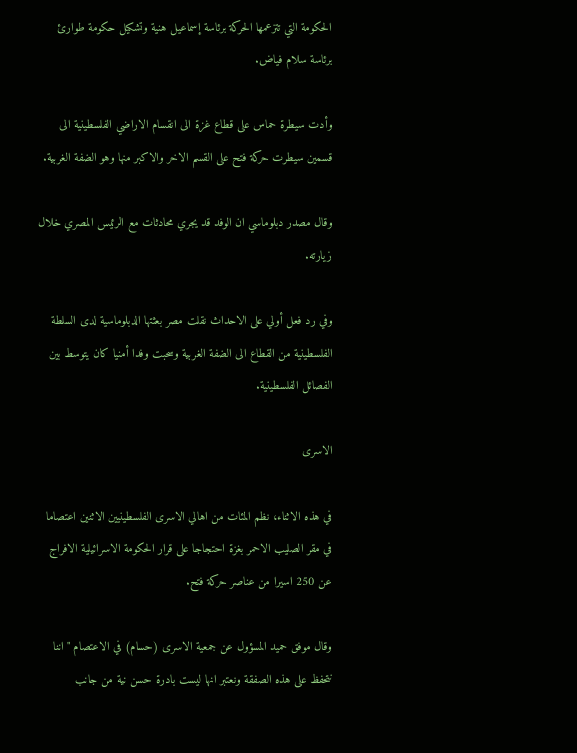الحكومة التي تتزعمها الحركة برئاسة إسماعيل هنية وتشكيل حكومة طوارئ برئاسة سلام فياض.

وأدت سيطرة حماس على قطاع غزة الى انقسام الاراضي الفلسطينية الى قسمين سيطرت حركة فتح على القسم الاخر والاكبر منها وهو الضفة الغربية.

وقال مصدر دبلوماسي ان الوفد قد يجري محادثات مع الرئيس المصري خلال زيارته.

وفي رد فعل أولي على الاحداث نقلت مصر بعثتها الدبلوماسية لدى السلطة الفلسطينية من القطاع الى الضفة الغربية وسحبت وفدا أمنيا كان يتوسط بين الفصائل الفلسطينية.

الاسرى

في هذه الاثناء، نظم المئات من اهالي الاسرى الفلسطينيين الاثنين اعتصاما في مقر الصليب الاحمر بغزة احتجاجا على قرار الحكومة الاسرائيلية الافراج عن 250 اسيرا من عناصر حركة فتح.

وقال موفق حميد المسؤول عن جمعية الاسرى (حسام) في الاعتصام "اننا نتحفظ على هذه الصفقة ونعتبر انها ليست بادرة حسن نية من جانب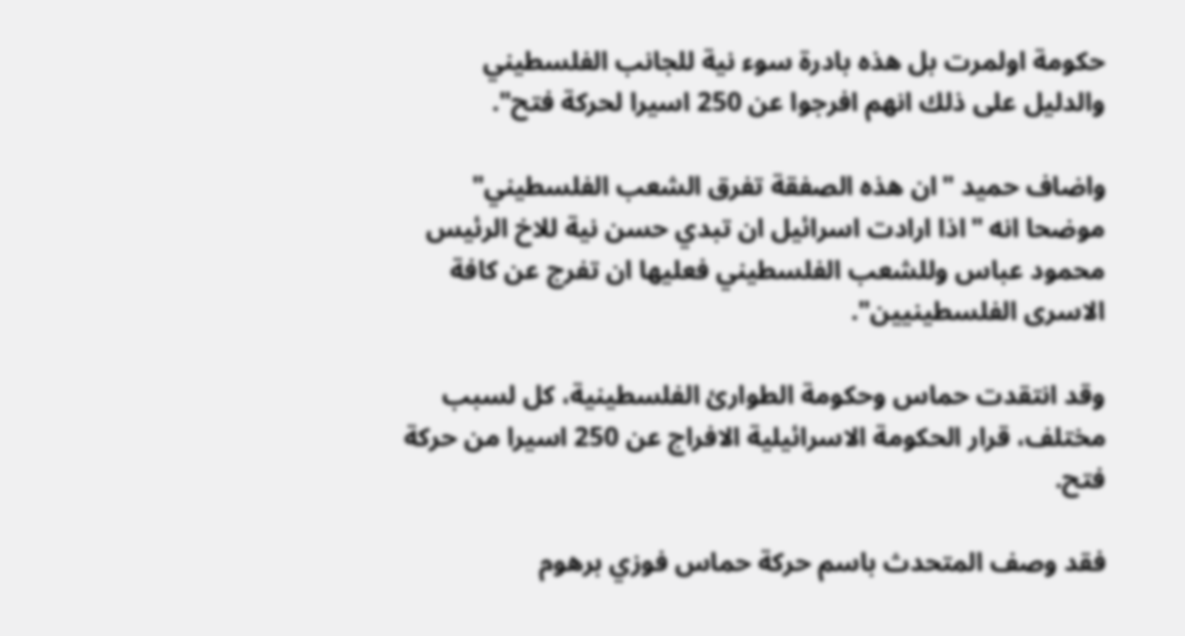حكومة اولمرت بل هذه بادرة سوء نية للجانب الفلسطيني والدليل على ذلك انهم افرجوا عن 250 اسيرا لحركة فتح".

واضاف حميد "ان هذه الصفقة تفرق الشعب الفلسطيني" موضحا انه "اذا ارادت اسرائيل ان تبدي حسن نية للاخ الرئيس محمود عباس وللشعب الفلسطيني فعليها ان تفرج عن كافة الاسرى الفلسطينيين".

وقد انتقدت حماس وحكومة الطوارئ الفلسطينية، كل لسبب مختلف، قرار الحكومة الاسرائيلية الافراج عن 250 اسيرا من حركة فتح.

فقد وصف المتحدث باسم حركة حماس فوزي برهوم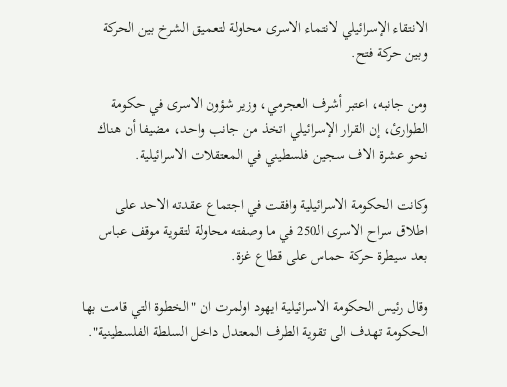الانتقاء الإسرائيلي لانتماء الاسرى محاولة لتعميق الشرخ بين الحركة وبين حركة فتح.

ومن جانبه، اعتبر أشرف العجرمي، وزير شؤون الاسرى في حكومة الطوارئ، إن القرار الإسرائيلي اتخذ من جانب واحد، مضيفا أن هناك نحو عشرة الاف سجين فلسطيني في المعتقلات الاسرائيلية.

وكانت الحكومة الاسرائيلية وافقت في اجتماع عقدته الاحد على اطلاق سراح الاسرى الـ250 في ما وصفته محاولة لتقوية موقف عباس بعد سيطرة حركة حماس على قطاع غزة.

وقال رئيس الحكومة الاسرائيلية ايهود اولمرت ان "الخطوة التي قامت بها الحكومة تهدف الى تقوية الطرف المعتدل داخل السلطة الفلسطينية".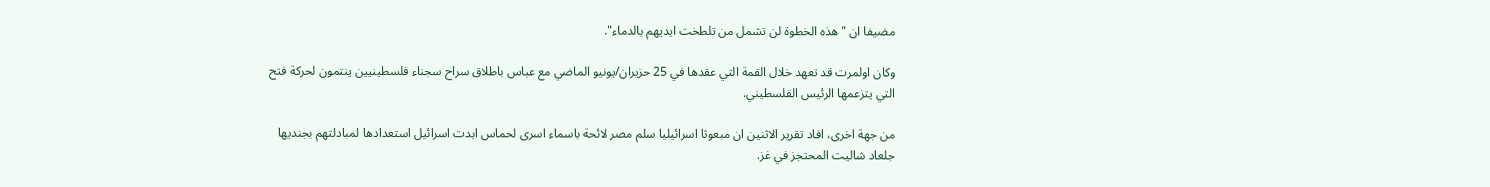مضيفا ان "هذه الخطوة لن تشمل من تلطخت ايديهم بالدماء".

وكان اولمرت قد تعهد خلال القمة التي عقدها في 25 حزيران/يونيو الماضي مع عباس باطلاق سراح سجناء فلسطينيين ينتمون لحركة فتح التي يتزعمها الرئيس الفلسطيني.

من جهة اخرى، افاد تقرير الاثنين ان مبعوثا اسرائيليا سلم مصر لائحة باسماء اسرى لحماس ابدت اسرائيل استعدادها لمبادلتهم بجنديها جلعاد شاليت المحتجز في غز.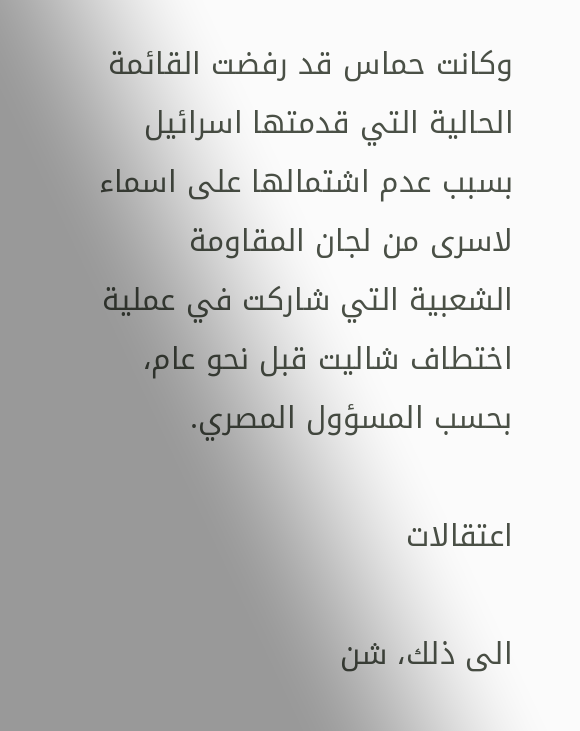وكانت حماس قد رفضت القائمة الحالية التي قدمتها اسرائيل بسبب عدم اشتمالها على اسماء لاسرى من لجان المقاومة الشعبية التي شاركت في عملية اختطاف شاليت قبل نحو عام، بحسب المسؤول المصري.

اعتقالات

الى ذلك، شن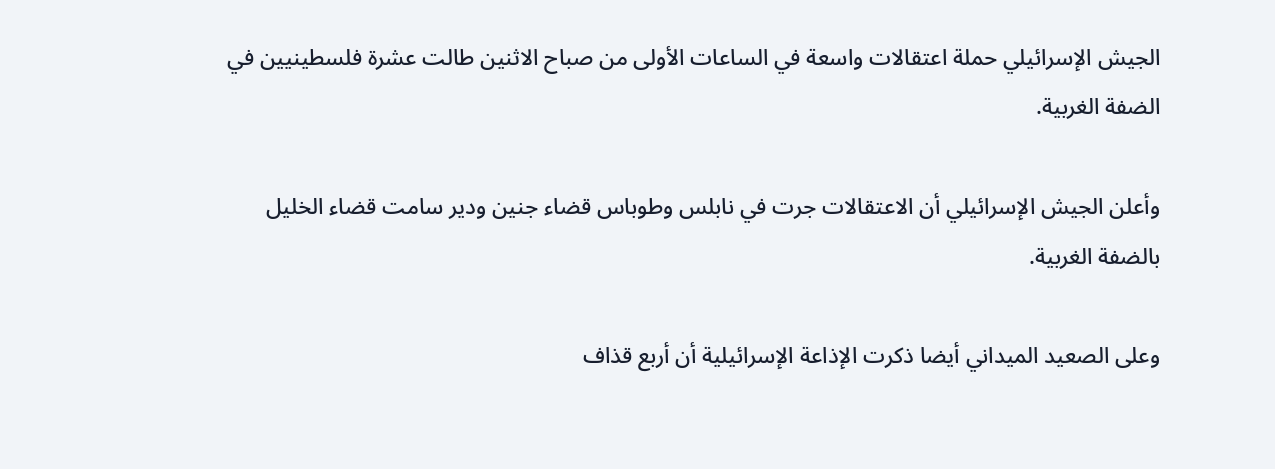الجيش الإسرائيلي حملة اعتقالات واسعة في الساعات الأولى من صباح الاثنين طالت عشرة فلسطينيين في الضفة الغربية.

وأعلن الجيش الإسرائيلي أن الاعتقالات جرت في نابلس وطوباس قضاء جنين ودير سامت قضاء الخليل بالضفة الغربية.

وعلى الصعيد الميداني أيضا ذكرت الإذاعة الإسرائيلية أن أربع قذاف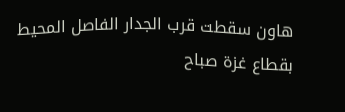هاون سقطت قرب الجدار الفاصل المحيط بقطاع غزة صباح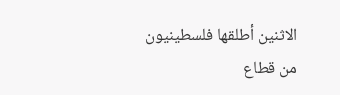الاثنين أطلقها فلسطينيون من قطاع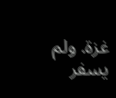غزة. ولم يسفر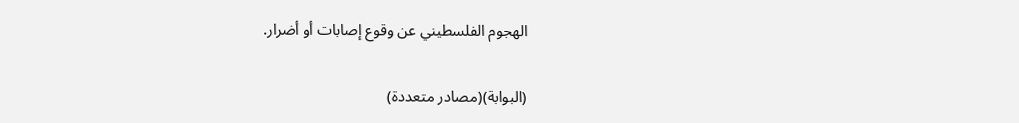الهجوم الفلسطيني عن وقوع إصابات أو أضرار.

(البوابة)(مصادر متعددة)